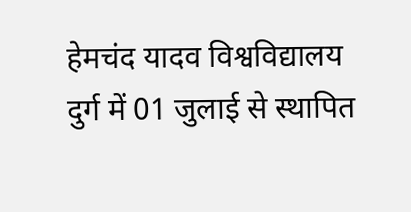हेमचंद यादव विश्वविद्यालय दुर्ग में 01 जुलाई से स्थापित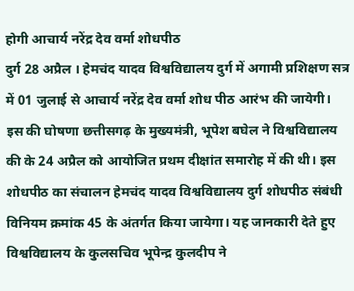होगी आचार्य नरेंद्र देव वर्मा शोधपीठ
दुर्ग 28 अप्रैल । हेमचंद यादव विश्वविद्यालय दुर्ग में अगामी प्रशिक्षण सत्र में 01 जुलाई से आचार्य नरेंद्र देव वर्मा शोध पीठ आरंभ की जायेगी। इस की घोषणा छत्तीसगढ़ के मुख्यमंत्री, भूपेश बघेल ने विश्वविद्यालय की के 24 अप्रैल को आयोजित प्रथम दीक्षांत समारोह में की थी। इस शोधपीठ का संचालन हेमचंद यादव विश्वविद्यालय दुर्ग शोधपीठ संबंधी विनियम क्रमांक 45 के अंतर्गत किया जायेगा। यह जानकारी देते हुए विश्वविद्यालय के कुलसचिव भूपेन्द्र कुलदीप ने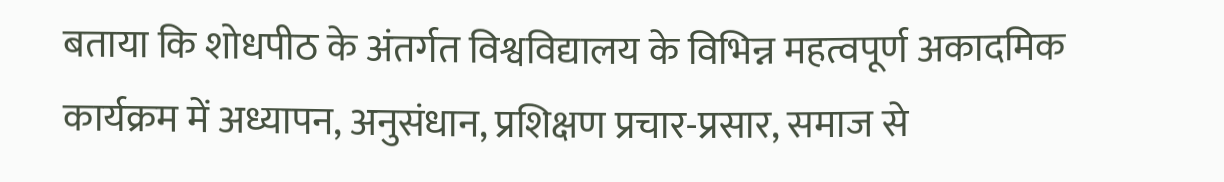बताया कि शोधपीठ के अंतर्गत विश्वविद्यालय के विभिन्न महत्वपूर्ण अकादमिक कार्यक्रम में अध्यापन, अनुसंधान, प्रशिक्षण प्रचार-प्रसार, समाज से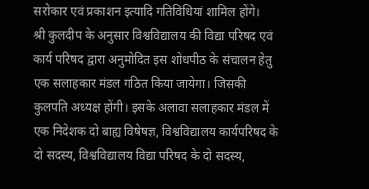सरोकार एवं प्रकाशन इत्यादि गतिविधियां शामिल होंगे।
श्री कुलदीप के अनुसार विश्वविद्यालय की विद्या परिषद एवं कार्य परिषद द्वारा अनुमोदित इस शोधपीठ के संचालन हेतु एक सलाहकार मंडल गठित किया जायेगा। जिसकी कुलपति अध्यक्ष होंगी। इसके अलावा सलाहकार मंडल में एक निदेशक दो बाह्य विषेषज्ञ, विश्वविद्यालय कार्यपरिषद के दो सदस्य, विश्वविद्यालय विद्या परिषद के दो सदस्य,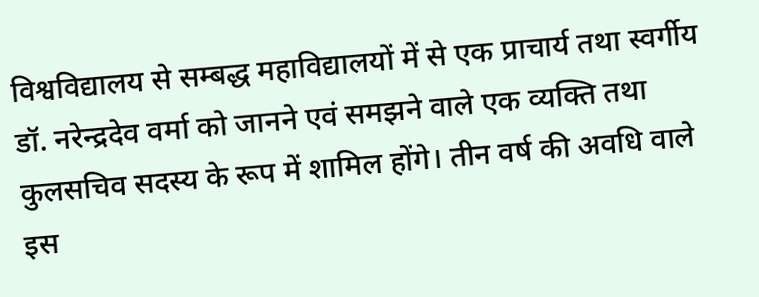विश्वविद्यालय से सम्बद्ध महाविद्यालयों में से एक प्राचार्य तथा स्वर्गीय डॉ. नरेन्द्रदेव वर्मा को जानने एवं समझने वाले एक व्यक्ति तथा कुलसचिव सदस्य के रूप में शामिल होंगे। तीन वर्ष की अवधि वाले इस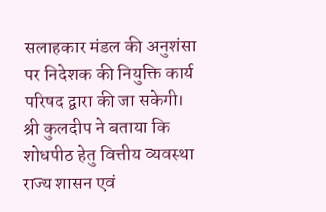सलाहकार मंडल की अनुशंसा पर निदेशक की नियुक्ति कार्य परिषद द्वारा की जा सकेगी।
श्री कुलदीप ने बताया कि शोधपीठ हेतु वित्तीय व्यवस्था राज्य शासन एवं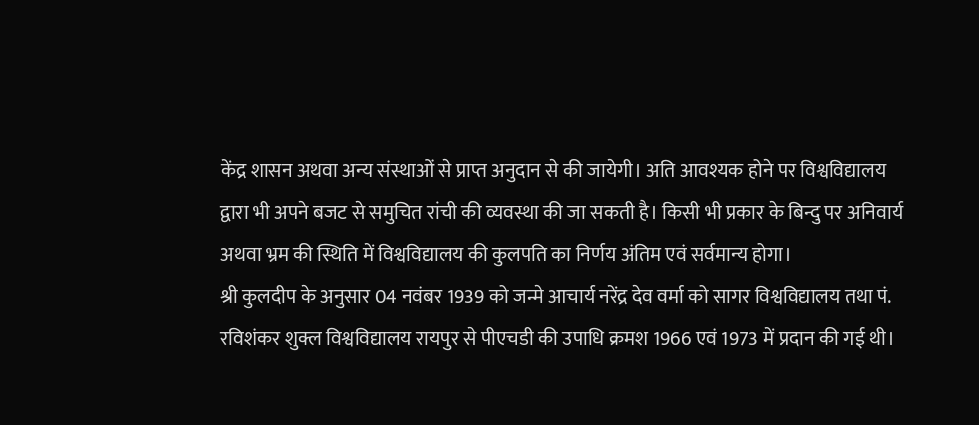केंद्र शासन अथवा अन्य संस्थाओं से प्राप्त अनुदान से की जायेगी। अति आवश्यक होने पर विश्वविद्यालय द्वारा भी अपने बजट से समुचित रांची की व्यवस्था की जा सकती है। किसी भी प्रकार के बिन्दु पर अनिवार्य अथवा भ्रम की स्थिति में विश्वविद्यालय की कुलपति का निर्णय अंतिम एवं सर्वमान्य होगा।
श्री कुलदीप के अनुसार 04 नवंबर 1939 को जन्मे आचार्य नरेंद्र देव वर्मा को सागर विश्वविद्यालय तथा पं. रविशंकर शुक्ल विश्वविद्यालय रायपुर से पीएचडी की उपाधि क्रमश 1966 एवं 1973 में प्रदान की गई थी।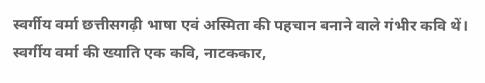स्वर्गीय वर्मा छत्तीसगढ़ी भाषा एवं अस्मिता की पहचान बनाने वाले गंभीर कवि थें। स्वर्गीय वर्मा की ख्याति एक कवि, नाटककार,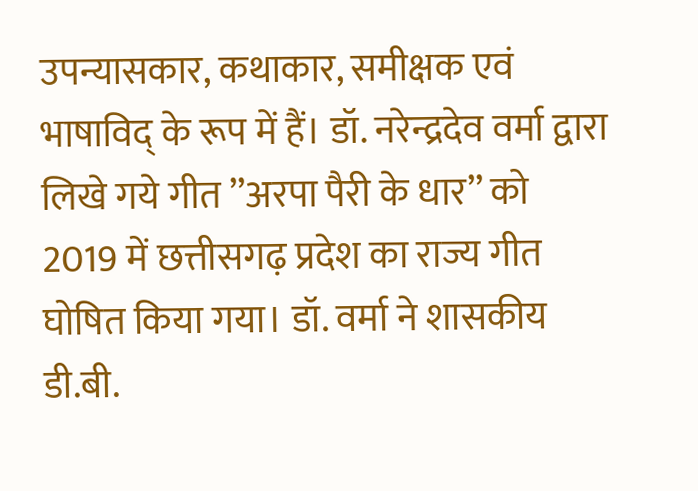उपन्यासकार, कथाकार, समीक्षक एवं भाषाविद् के रूप में हैं। डॉ. नरेन्द्रदेव वर्मा द्वारा लिखे गये गीत ’’अरपा पैरी के धार’’ को 2019 में छत्तीसगढ़ प्रदेश का राज्य गीत घोषित किया गया। डॉ. वर्मा ने शासकीय डी.बी.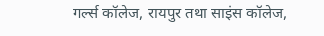गर्ल्स कॉलेज, रायपुर तथा साइंस कॉलेज,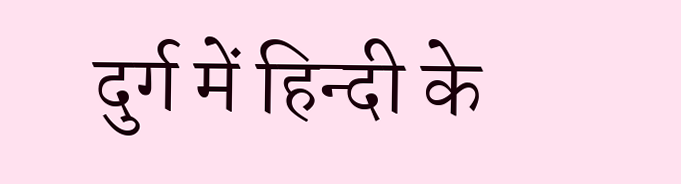दुर्ग में हिन्दी के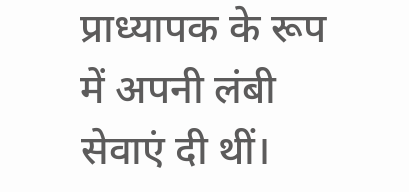प्राध्यापक के रूप में अपनी लंबी सेवाएं दी थीं।